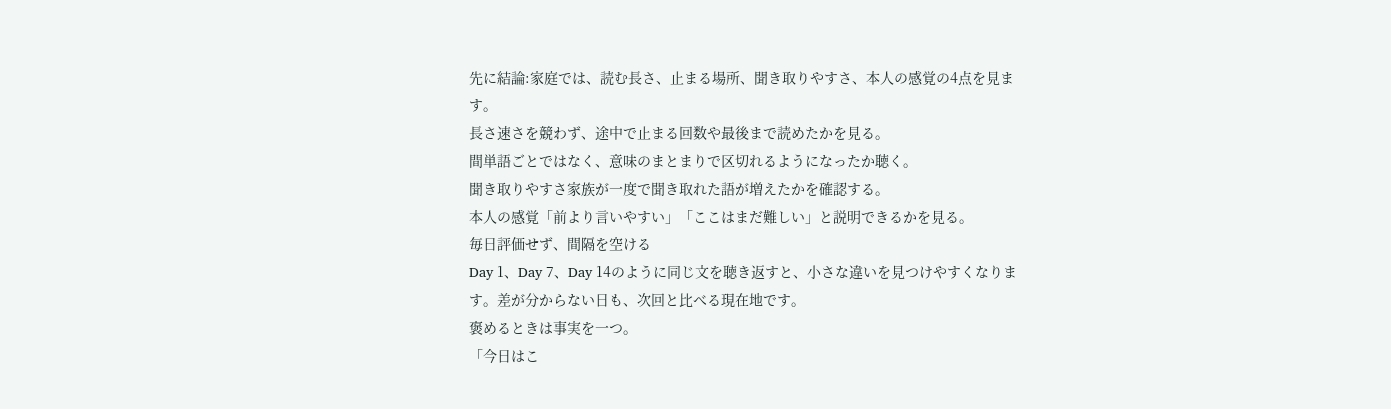先に結論:家庭では、読む長さ、止まる場所、聞き取りやすさ、本人の感覚の4点を見ます。
長さ速さを競わず、途中で止まる回数や最後まで読めたかを見る。
間単語ごとではなく、意味のまとまりで区切れるようになったか聴く。
聞き取りやすさ家族が一度で聞き取れた語が増えたかを確認する。
本人の感覚「前より言いやすい」「ここはまだ難しい」と説明できるかを見る。
毎日評価せず、間隔を空ける
Day 1、Day 7、Day 14のように同じ文を聴き返すと、小さな違いを見つけやすくなります。差が分からない日も、次回と比べる現在地です。
褒めるときは事実を一つ。
「今日はこ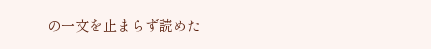の一文を止まらず読めた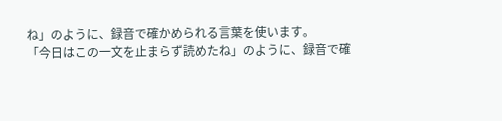ね」のように、録音で確かめられる言葉を使います。
「今日はこの一文を止まらず読めたね」のように、録音で確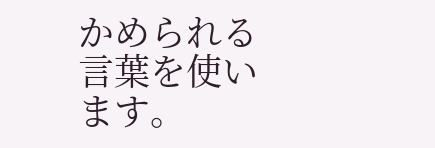かめられる言葉を使います。